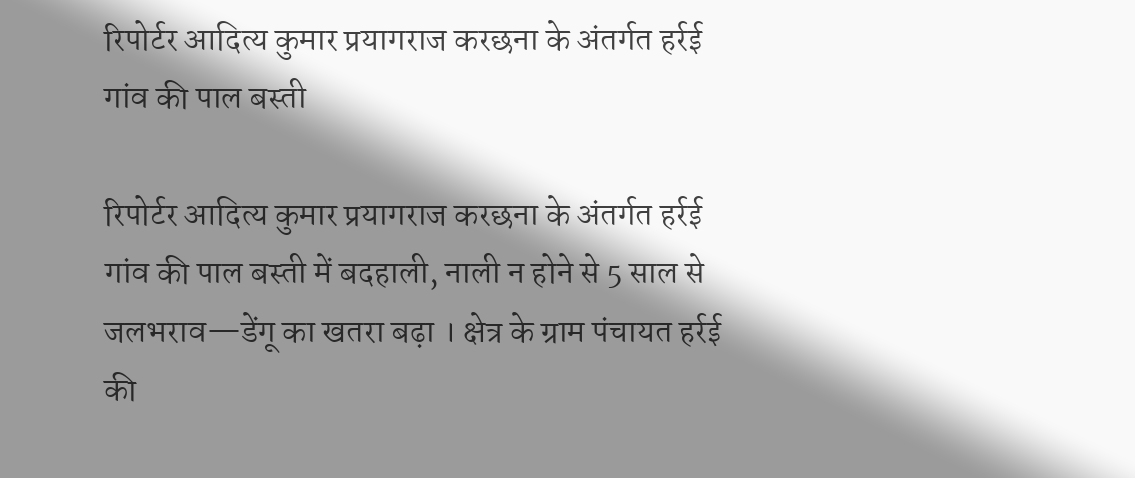रिपोर्टर आदित्य कुमार प्रयागराज करछना के अंतर्गत हर्रई गांव की पाल बस्ती

रिपोर्टर आदित्य कुमार प्रयागराज करछना के अंतर्गत हर्रई गांव की पाल बस्ती में बदहाली, नाली न होने से 5 साल से जलभराव—डेंगू का खतरा बढ़ा । क्षेत्र के ग्राम पंचायत हर्रई की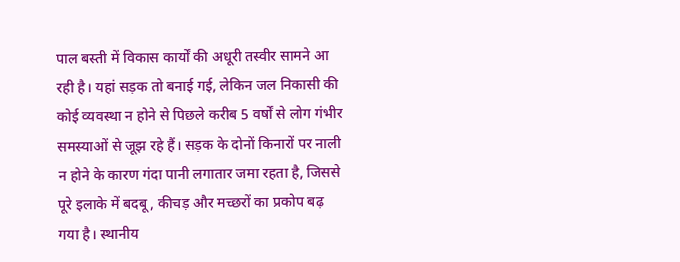पाल बस्ती में विकास कार्यों की अधूरी तस्वीर सामने आ रही है। यहां सड़क तो बनाई गई, लेकिन जल निकासी की कोई व्यवस्था न होने से पिछले करीब 5 वर्षों से लोग गंभीर समस्याओं से जूझ रहे हैं। सड़क के दोनों किनारों पर नाली न होने के कारण गंदा पानी लगातार जमा रहता है, जिससे पूरे इलाके में बदबू, कीचड़ और मच्छरों का प्रकोप बढ़ गया है। स्थानीय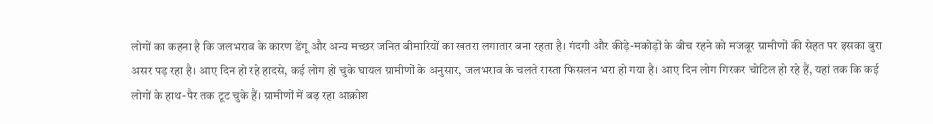लोगों का कहना है कि जलभराव के कारण डेंगू और अन्य मच्छर जनित बीमारियों का खतरा लगातार बना रहता है। गंदगी और कीड़े-मकोड़ों के बीच रहने को मजबूर ग्रामीणों की सेहत पर इसका बुरा असर पड़ रहा है। आए दिन हो रहे हादसे, कई लोग हो चुके घायल ग्रामीणों के अनुसार, जलभराव के चलते रास्ता फिसलन भरा हो गया है। आए दिन लोग गिरकर चोटिल हो रहे हैं, यहां तक कि कई लोगों के हाथ-पैर तक टूट चुके हैं। ग्रामीणों में बढ़ रहा आक्रोश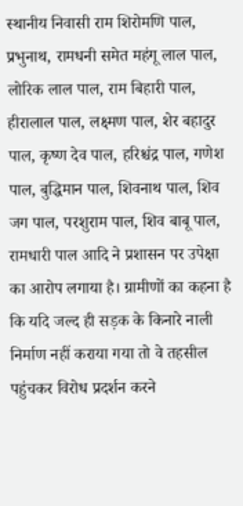स्थानीय निवासी राम शिरोमणि पाल, प्रभुनाथ, रामधनी समेत महंगू लाल पाल, लोरिक लाल पाल, राम बिहारी पाल, हीरालाल पाल, लक्ष्मण पाल, शेर बहादुर पाल, कृष्ण देव पाल, हरिश्चंद्र पाल, गणेश पाल, बुद्धिमान पाल, शिवनाथ पाल, शिव जग पाल, परशुराम पाल, शिव बाबू पाल, रामधारी पाल आदि ने प्रशासन पर उपेक्षा का आरोप लगाया है। ग्रामीणों का कहना है कि यदि जल्द ही सड़क के किनारे नाली निर्माण नहीं कराया गया तो वे तहसील पहुंचकर विरोध प्रदर्शन करने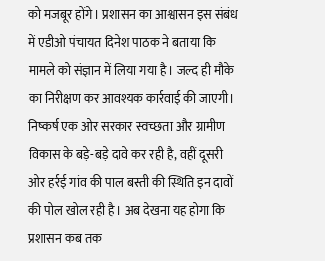को मजबूर होंगे। प्रशासन का आश्वासन इस संबंध में एडीओ पंचायत दिनेश पाठक ने बताया कि मामले को संज्ञान में लिया गया है। जल्द ही मौके का निरीक्षण कर आवश्यक कार्रवाई की जाएगी। निष्कर्ष एक ओर सरकार स्वच्छता और ग्रामीण विकास के बड़े-बड़े दावे कर रही है, वहीं दूसरी ओर हर्रई गांव की पाल बस्ती की स्थिति इन दावों की पोल खोल रही है। अब देखना यह होगा कि प्रशासन कब तक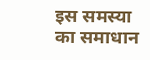इस समस्या का समाधान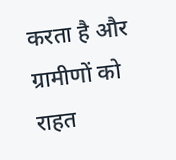करता है और ग्रामीणों को राहत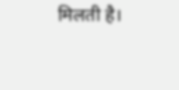मिलती है।